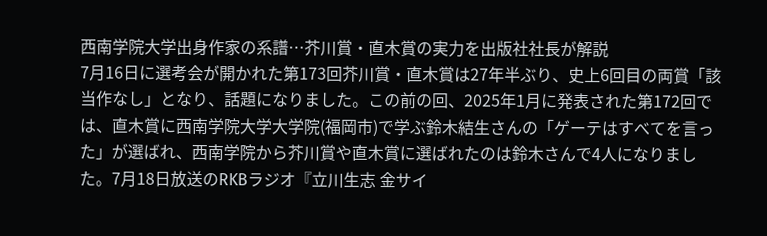西南学院大学出身作家の系譜…芥川賞・直木賞の実力を出版社社長が解説
7月16日に選考会が開かれた第173回芥川賞・直木賞は27年半ぶり、史上6回目の両賞「該当作なし」となり、話題になりました。この前の回、2025年1月に発表された第172回では、直木賞に西南学院大学大学院(福岡市)で学ぶ鈴木結生さんの「ゲーテはすべてを言った」が選ばれ、西南学院から芥川賞や直木賞に選ばれたのは鈴木さんで4人になりました。7月18日放送のRKBラジオ『立川生志 金サイ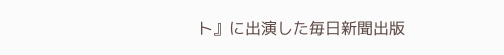ト』に出演した毎日新聞出版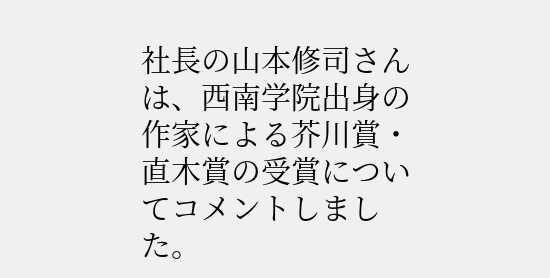社長の山本修司さんは、西南学院出身の作家による芥川賞・直木賞の受賞についてコメントしました。